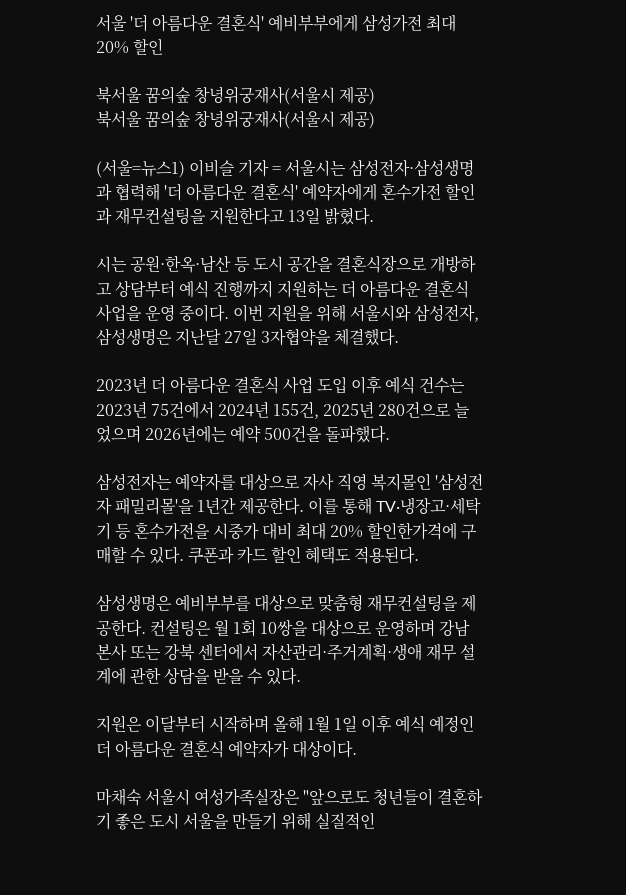서울 '더 아름다운 결혼식' 예비부부에게 삼성가전 최대 20% 할인

북서울 꿈의숲 창녕위궁재사(서울시 제공)
북서울 꿈의숲 창녕위궁재사(서울시 제공)

(서울=뉴스1) 이비슬 기자 = 서울시는 삼성전자·삼성생명과 협력해 '더 아름다운 결혼식' 예약자에게 혼수가전 할인과 재무컨설팅을 지원한다고 13일 밝혔다.

시는 공원·한옥·남산 등 도시 공간을 결혼식장으로 개방하고 상담부터 예식 진행까지 지원하는 더 아름다운 결혼식 사업을 운영 중이다. 이번 지원을 위해 서울시와 삼성전자, 삼성생명은 지난달 27일 3자협약을 체결했다.

2023년 더 아름다운 결혼식 사업 도입 이후 예식 건수는 2023년 75건에서 2024년 155건, 2025년 280건으로 늘었으며 2026년에는 예약 500건을 돌파했다.

삼성전자는 예약자를 대상으로 자사 직영 복지몰인 '삼성전자 패밀리몰'을 1년간 제공한다. 이를 통해 TV·냉장고·세탁기 등 혼수가전을 시중가 대비 최대 20% 할인한가격에 구매할 수 있다. 쿠폰과 카드 할인 혜택도 적용된다.

삼성생명은 예비부부를 대상으로 맞춤형 재무컨설팅을 제공한다. 컨설팅은 월 1회 10쌍을 대상으로 운영하며 강남 본사 또는 강북 센터에서 자산관리·주거계획·생애 재무 설계에 관한 상담을 받을 수 있다.

지원은 이달부터 시작하며 올해 1월 1일 이후 예식 예정인 더 아름다운 결혼식 예약자가 대상이다.

마채숙 서울시 여성가족실장은 "앞으로도 청년들이 결혼하기 좋은 도시 서울을 만들기 위해 실질적인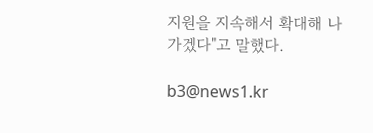지원을 지속해서 확대해 나가겠다"고 말했다.

b3@news1.kr